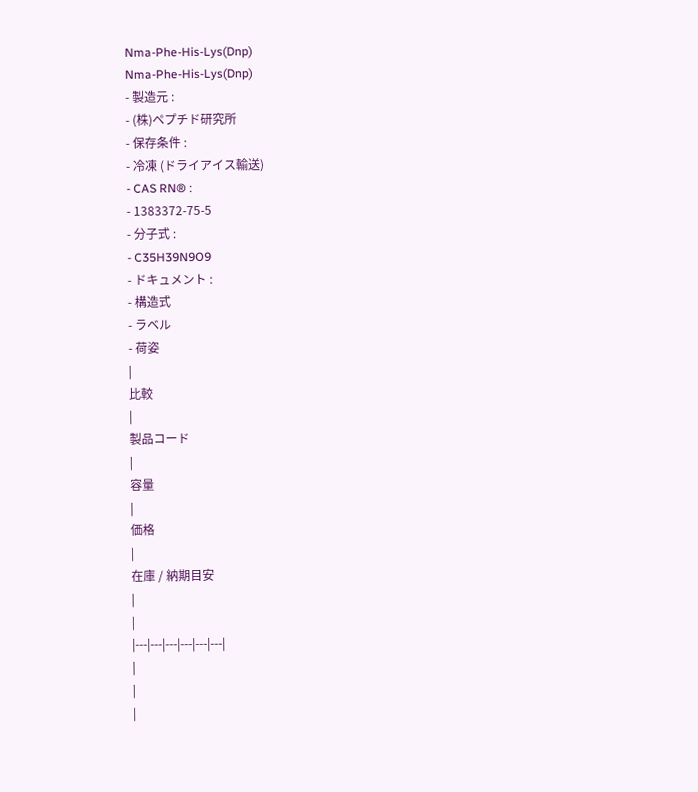Nma-Phe-His-Lys(Dnp)
Nma-Phe-His-Lys(Dnp)
- 製造元 :
- (株)ペプチド研究所
- 保存条件 :
- 冷凍 (ドライアイス輸送)
- CAS RN® :
- 1383372-75-5
- 分子式 :
- C35H39N9O9
- ドキュメント :
- 構造式
- ラベル
- 荷姿
|
比較
|
製品コード
|
容量
|
価格
|
在庫 / 納期目安
|
|
|---|---|---|---|---|---|
|
|
|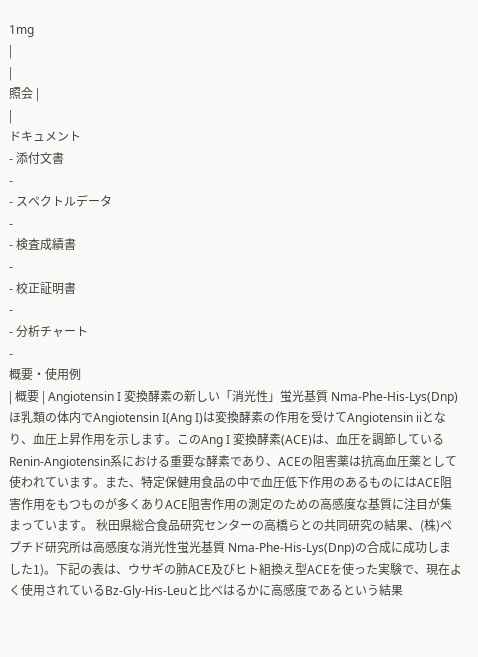1mg
|
|
照会 |
|
ドキュメント
- 添付文書
-
- スペクトルデータ
-
- 検査成績書
-
- 校正証明書
-
- 分析チャート
-
概要・使用例
| 概要 | Angiotensin I 変換酵素の新しい「消光性」蛍光基質 Nma-Phe-His-Lys(Dnp) ほ乳類の体内でAngiotensin I(Ang I)は変換酵素の作用を受けてAngiotensin iiとなり、血圧上昇作用を示します。このAng I 変換酵素(ACE)は、血圧を調節しているRenin-Angiotensin系における重要な酵素であり、ACEの阻害薬は抗高血圧薬として使われています。また、特定保健用食品の中で血圧低下作用のあるものにはACE阻害作用をもつものが多くありACE阻害作用の測定のための高感度な基質に注目が集まっています。 秋田県総合食品研究センターの高橋らとの共同研究の結果、(株)ペプチド研究所は高感度な消光性蛍光基質 Nma-Phe-His-Lys(Dnp)の合成に成功しました1)。下記の表は、ウサギの肺ACE及びヒト組換え型ACEを使った実験で、現在よく使用されているBz-Gly-His-Leuと比べはるかに高感度であるという結果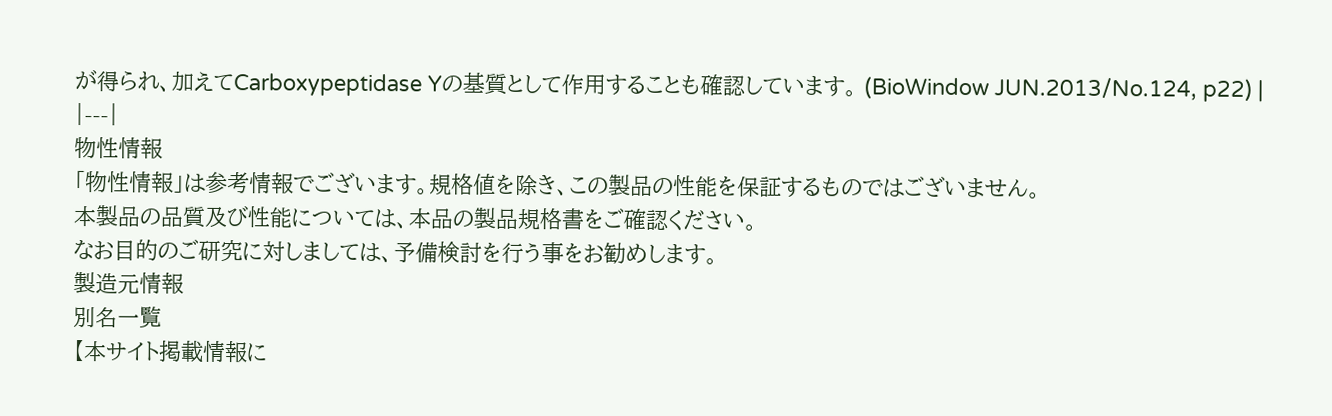が得られ、加えてCarboxypeptidase Yの基質として作用することも確認しています。 (BioWindow JUN.2013/No.124, p22) |
|---|
物性情報
「物性情報」は参考情報でございます。規格値を除き、この製品の性能を保証するものではございません。
本製品の品質及び性能については、本品の製品規格書をご確認ください。
なお目的のご研究に対しましては、予備検討を行う事をお勧めします。
製造元情報
別名一覧
【本サイト掲載情報に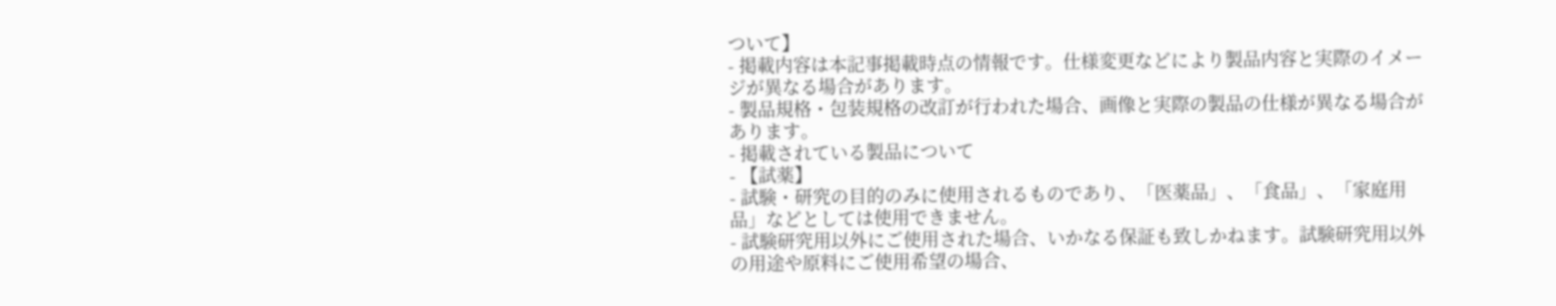ついて】
- 掲載内容は本記事掲載時点の情報です。仕様変更などにより製品内容と実際のイメージが異なる場合があります。
- 製品規格・包装規格の改訂が行われた場合、画像と実際の製品の仕様が異なる場合があります。
- 掲載されている製品について
- 【試薬】
- 試験・研究の目的のみに使用されるものであり、「医薬品」、「食品」、「家庭用品」などとしては使用できません。
- 試験研究用以外にご使用された場合、いかなる保証も致しかねます。試験研究用以外の用途や原料にご使用希望の場合、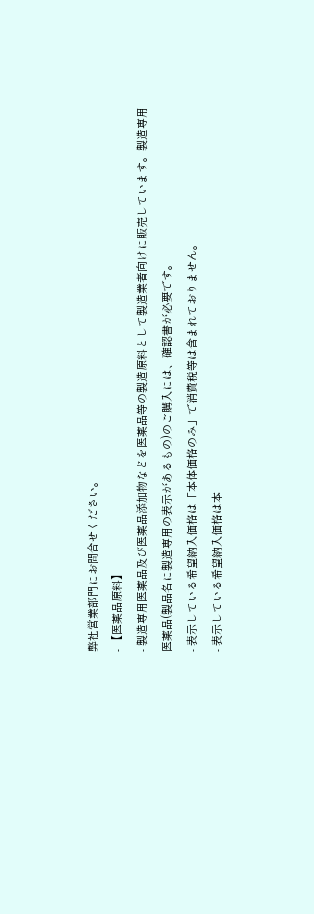弊社営業部門にお問合せください。
- 【医薬品原料】
- 製造専用医薬品及び医薬品添加物などを医薬品等の製造原料として製造業者向けに販売しています。製造専用医薬品(製品名に製造専用の表示があるもの)のご購入には、確認書が必要です。
- 表示している希望納入価格は「本体価格のみ」で消費税等は含まれておりません。
- 表示している希望納入価格は本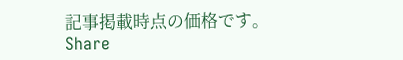記事掲載時点の価格です。
Share